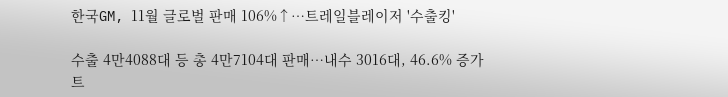한국GM, 11월 글로벌 판매 106%↑…트레일블레이저 '수출킹'

수출 4만4088대 등 총 4만7104대 판매…내수 3016대, 46.6% 증가
트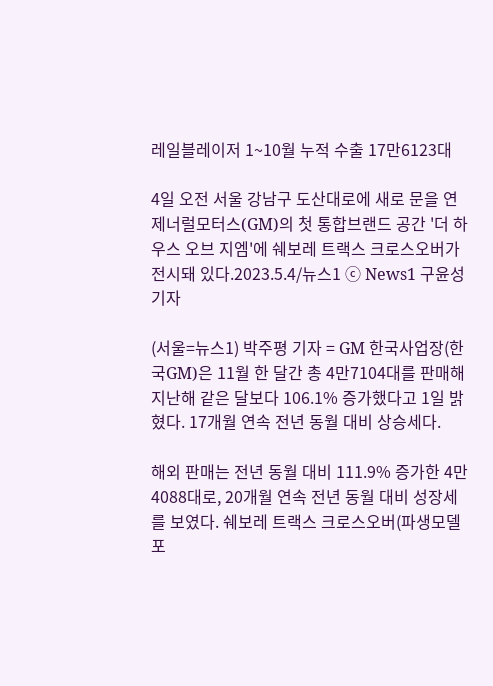레일블레이저 1~10월 누적 수출 17만6123대

4일 오전 서울 강남구 도산대로에 새로 문을 연 제너럴모터스(GM)의 첫 통합브랜드 공간 '더 하우스 오브 지엠'에 쉐보레 트랙스 크로스오버가 전시돼 있다.2023.5.4/뉴스1 ⓒ News1 구윤성 기자

(서울=뉴스1) 박주평 기자 = GM 한국사업장(한국GM)은 11월 한 달간 총 4만7104대를 판매해 지난해 같은 달보다 106.1% 증가했다고 1일 밝혔다. 17개월 연속 전년 동월 대비 상승세다.

해외 판매는 전년 동월 대비 111.9% 증가한 4만4088대로, 20개월 연속 전년 동월 대비 성장세를 보였다. 쉐보레 트랙스 크로스오버(파생모델 포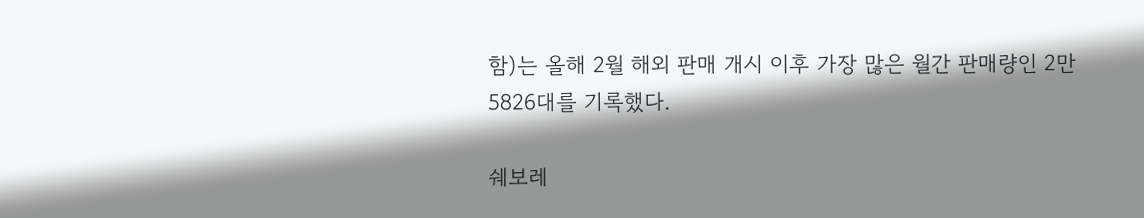함)는 올해 2월 해외 판매 개시 이후 가장 많은 월간 판매량인 2만5826대를 기록했다.

쉐보레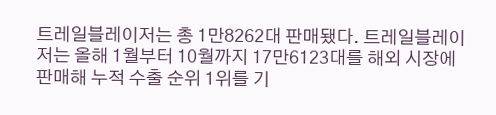트레일블레이저는 총 1만8262대 판매됐다. 트레일블레이저는 올해 1월부터 10월까지 17만6123대를 해외 시장에 판매해 누적 수출 순위 1위를 기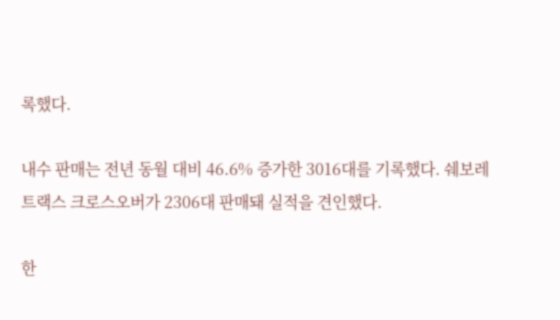록했다.

내수 판매는 전년 동월 대비 46.6% 증가한 3016대를 기록했다. 쉐보레 트랙스 크로스오버가 2306대 판매돼 실적을 견인했다.

한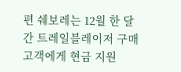편 쉐보레는 12월 한 달간 트레일블레이저 구매 고객에게 현금 지원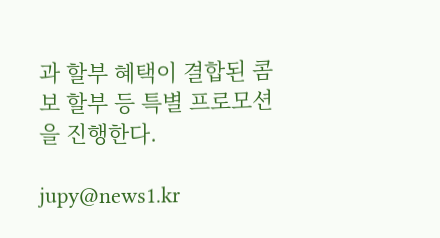과 할부 혜택이 결합된 콤보 할부 등 특별 프로모션을 진행한다.

jupy@news1.kr